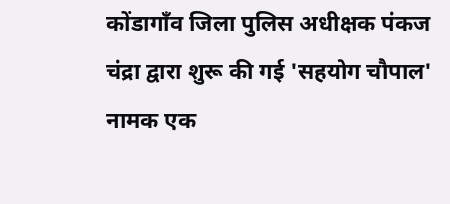कोंडागाँव जिला पुलिस अधीक्षक पंकज चंद्रा द्वारा शुरू की गई 'सहयोग चौपाल' नामक एक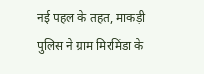नई पहल के तहत, माकड़ी पुलिस ने ग्राम मिरमिंडा के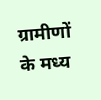ग्रामीणों के मध्य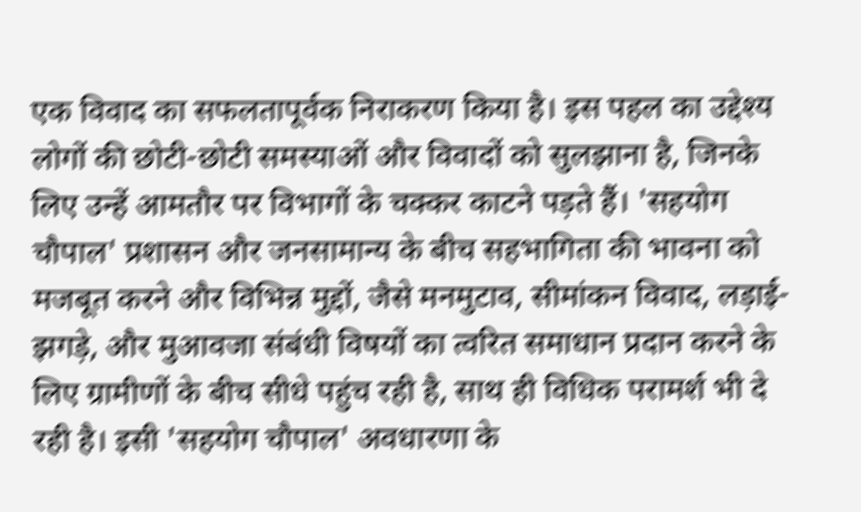एक विवाद का सफलतापूर्वक निराकरण किया है। इस पहल का उद्देश्य लोगों की छोटी-छोटी समस्याओं और विवादों को सुलझाना है, जिनके लिए उन्हें आमतौर पर विभागों के चक्कर काटने पड़ते हैं। 'सहयोग चौपाल' प्रशासन और जनसामान्य के बीच सहभागिता की भावना को मजबूत करने और विभिन्न मुद्दों, जैसे मनमुटाव, सीमांकन विवाद, लड़ाई-झगड़े, और मुआवजा संबंधी विषयों का त्वरित समाधान प्रदान करने के लिए ग्रामीणों के बीच सीधे पहुंच रही है, साथ ही विधिक परामर्श भी दे रही है। इसी 'सहयोग चौपाल' अवधारणा के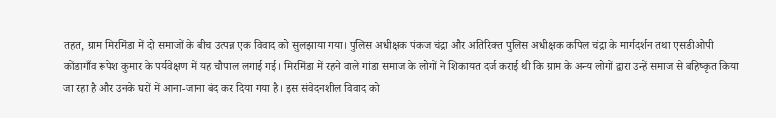तहत, ग्राम मिरमिंडा में दो समाजों के बीच उत्पन्न एक विवाद को सुलझाया गया। पुलिस अधीक्षक पंकज चंद्रा और अतिरिक्त पुलिस अधीक्षक कपिल चंद्रा के मार्गदर्शन तथा एसडीओपी कोंडागाँव रूपेश कुमार के पर्यवेक्षण में यह चौपाल लगाई गई। मिरमिंडा में रहने वाले गांडा समाज के लोगों ने शिकायत दर्ज कराई थी कि ग्राम के अन्य लोगों द्वारा उन्हें समाज से बहिष्कृत किया जा रहा है और उनके घरों में आना-जाना बंद कर दिया गया है। इस संवेदनशील विवाद को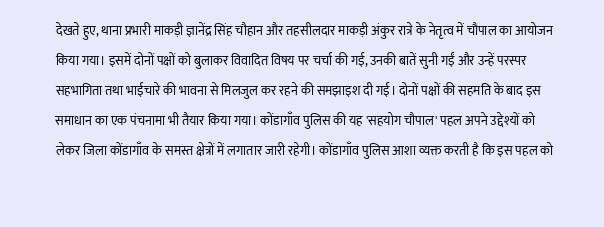देखते हुए, थाना प्रभारी माकड़ी ज्ञानेंद्र सिंह चौहान और तहसीलदार माकड़ी अंकुर रात्रे के नेतृत्व में चौपाल का आयोजन किया गया। इसमें दोनों पक्षों को बुलाकर विवादित विषय पर चर्चा की गई, उनकी बातें सुनी गईं और उन्हें परस्पर सहभागिता तथा भाईचारे की भावना से मिलजुल कर रहने की समझाइश दी गई। दोनों पक्षों की सहमति के बाद इस समाधान का एक पंचनामा भी तैयार किया गया। कोंडागाँव पुलिस की यह 'सहयोग चौपाल' पहल अपने उद्देश्यों को लेकर जिला कोंडागाँव के समस्त क्षेत्रों में लगातार जारी रहेगी। कोंडागाँव पुलिस आशा व्यक्त करती है कि इस पहल को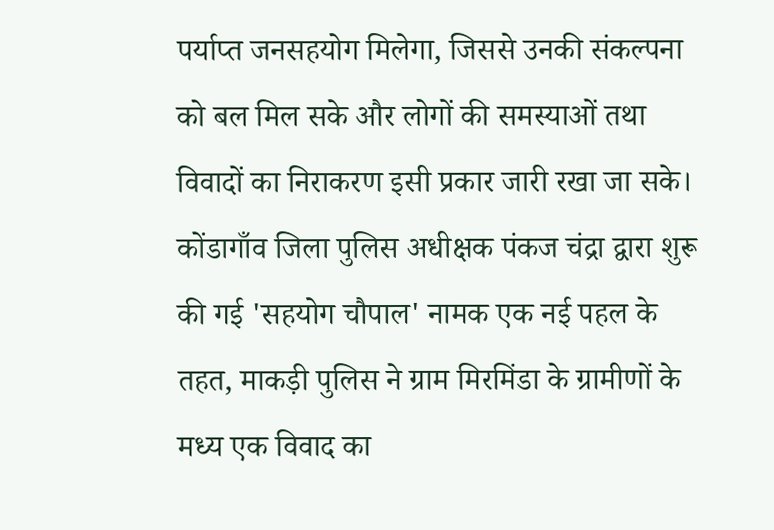पर्याप्त जनसहयोग मिलेगा, जिससे उनकी संकल्पना को बल मिल सके और लोगों की समस्याओं तथा विवादों का निराकरण इसी प्रकार जारी रखा जा सके।
कोंडागाँव जिला पुलिस अधीक्षक पंकज चंद्रा द्वारा शुरू की गई 'सहयोग चौपाल' नामक एक नई पहल के तहत, माकड़ी पुलिस ने ग्राम मिरमिंडा के ग्रामीणों के मध्य एक विवाद का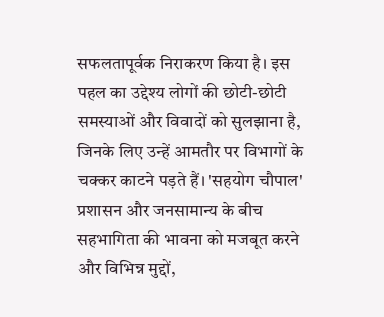सफलतापूर्वक निराकरण किया है। इस पहल का उद्देश्य लोगों की छोटी-छोटी समस्याओं और विवादों को सुलझाना है, जिनके लिए उन्हें आमतौर पर विभागों के चक्कर काटने पड़ते हैं। 'सहयोग चौपाल' प्रशासन और जनसामान्य के बीच सहभागिता की भावना को मजबूत करने और विभिन्न मुद्दों,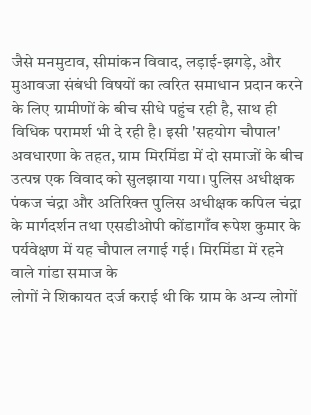जैसे मनमुटाव, सीमांकन विवाद, लड़ाई-झगड़े, और मुआवजा संबंधी विषयों का त्वरित समाधान प्रदान करने के लिए ग्रामीणों के बीच सीधे पहुंच रही है, साथ ही विधिक परामर्श भी दे रही है। इसी 'सहयोग चौपाल' अवधारणा के तहत, ग्राम मिरमिंडा में दो समाजों के बीच उत्पन्न एक विवाद को सुलझाया गया। पुलिस अधीक्षक पंकज चंद्रा और अतिरिक्त पुलिस अधीक्षक कपिल चंद्रा के मार्गदर्शन तथा एसडीओपी कोंडागाँव रूपेश कुमार के पर्यवेक्षण में यह चौपाल लगाई गई। मिरमिंडा में रहने वाले गांडा समाज के
लोगों ने शिकायत दर्ज कराई थी कि ग्राम के अन्य लोगों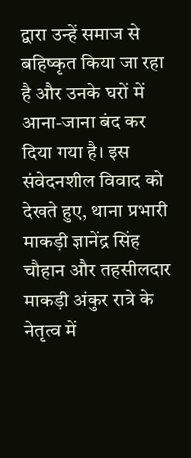द्वारा उन्हें समाज से बहिष्कृत किया जा रहा है और उनके घरों में आना-जाना बंद कर दिया गया है। इस संवेदनशील विवाद को देखते हुए, थाना प्रभारी माकड़ी ज्ञानेंद्र सिंह चौहान और तहसीलदार माकड़ी अंकुर रात्रे के नेतृत्व में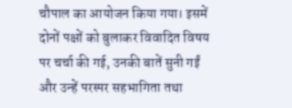चौपाल का आयोजन किया गया। इसमें दोनों पक्षों को बुलाकर विवादित विषय पर चर्चा की गई, उनकी बातें सुनी गईं और उन्हें परस्पर सहभागिता तथा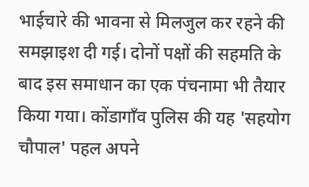भाईचारे की भावना से मिलजुल कर रहने की समझाइश दी गई। दोनों पक्षों की सहमति के बाद इस समाधान का एक पंचनामा भी तैयार किया गया। कोंडागाँव पुलिस की यह 'सहयोग चौपाल' पहल अपने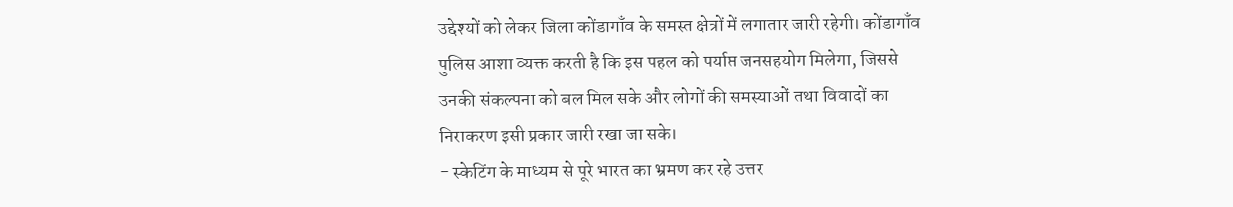उद्देश्यों को लेकर जिला कोंडागाँव के समस्त क्षेत्रों में लगातार जारी रहेगी। कोंडागाँव पुलिस आशा व्यक्त करती है कि इस पहल को पर्याप्त जनसहयोग मिलेगा, जिससे उनकी संकल्पना को बल मिल सके और लोगों की समस्याओं तथा विवादों का निराकरण इसी प्रकार जारी रखा जा सके।
- स्केटिंग के माध्यम से पूरे भारत का भ्रमण कर रहे उत्तर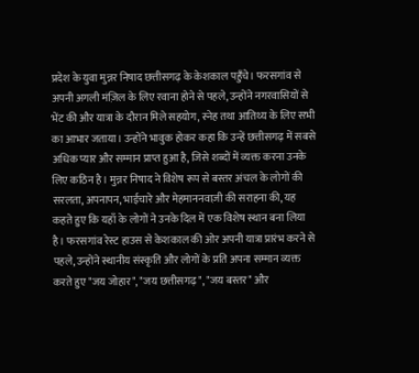प्रदेश के युवा मुन्नर निषाद छत्तीसगढ़ के केशकाल पहुँचे। फरसगांव से अपनी अगली मंज़िल के लिए रवाना होने से पहले, उन्होंने नगरवासियों से भेंट की और यात्रा के दौरान मिले सहयोग, स्नेह तथा आतिथ्य के लिए सभी का आभार जताया। उन्होंने भावुक होकर कहा कि उन्हें छत्तीसगढ़ में सबसे अधिक प्यार और सम्मान प्राप्त हुआ है, जिसे शब्दों में व्यक्त करना उनके लिए कठिन है। मुन्नर निषाद ने विशेष रूप से बस्तर अंचल के लोगों की सरलता, अपनापन, भाईचारे और मेहमाननवाज़ी की सराहना की, यह कहते हुए कि यहाँ के लोगों ने उनके दिल में एक विशेष स्थान बना लिया है। फरसगांव रेस्ट हाउस से केशकाल की ओर अपनी यात्रा प्रारंभ करने से पहले, उन्होंने स्थानीय संस्कृति और लोगों के प्रति अपना सम्मान व्यक्त करते हुए "जय जोहार", "जय छत्तीसगढ़", "जय बस्तर" और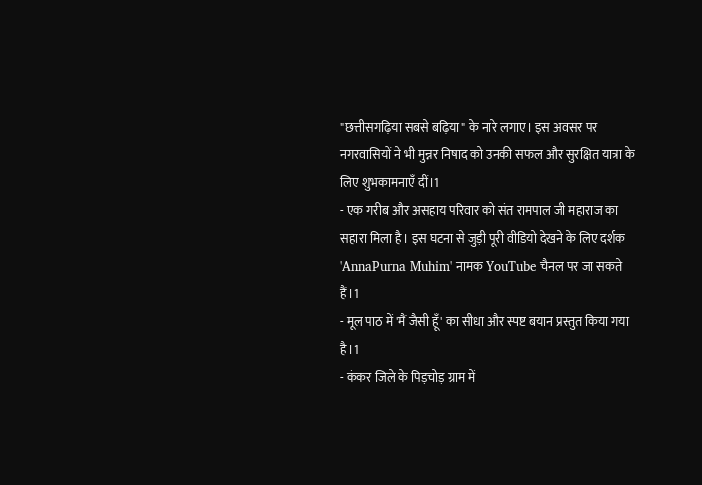"छत्तीसगढ़िया सबसे बढ़िया" के नारे लगाए। इस अवसर पर नगरवासियों ने भी मुन्नर निषाद को उनकी सफल और सुरक्षित यात्रा के लिए शुभकामनाएँ दीं।1
- एक गरीब और असहाय परिवार को संत रामपाल जी महाराज का सहारा मिला है। इस घटना से जुड़ी पूरी वीडियो देखने के लिए दर्शक 'AnnaPurna Muhim' नामक YouTube चैनल पर जा सकते हैं।1
- मूल पाठ में 'मैं जैसी हूँ' का सीधा और स्पष्ट बयान प्रस्तुत किया गया है।1
- कंकर जिले के पिड़चोड़ ग्राम में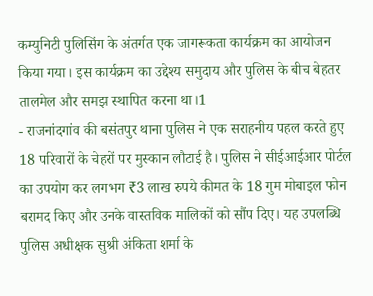कम्युनिटी पुलिसिंग के अंतर्गत एक जागरूकता कार्यक्रम का आयोजन किया गया। इस कार्यक्रम का उद्देश्य समुदाय और पुलिस के बीच बेहतर तालमेल और समझ स्थापित करना था।1
- राजनांदगांव की बसंतपुर थाना पुलिस ने एक सराहनीय पहल करते हुए 18 परिवारों के चेहरों पर मुस्कान लौटाई है। पुलिस ने सीईआईआर पोर्टल का उपयोग कर लगभग ₹3 लाख रुपये कीमत के 18 गुम मोबाइल फोन बरामद किए और उनके वास्तविक मालिकों को सौंप दिए। यह उपलब्धि पुलिस अधीक्षक सुश्री अंकिता शर्मा के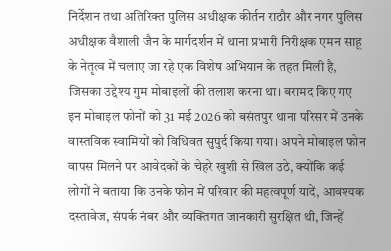निर्देशन तथा अतिरिक्त पुलिस अधीक्षक कीर्तन राठौर और नगर पुलिस अधीक्षक वैशाली जैन के मार्गदर्शन में थाना प्रभारी निरीक्षक एमन साहू के नेतृत्व में चलाए जा रहे एक विशेष अभियान के तहत मिली है, जिसका उद्देश्य गुम मोबाइलों की तलाश करना था। बरामद किए गए इन मोबाइल फोनों को 31 मई 2026 को बसंतपुर थाना परिसर में उनके वास्तविक स्वामियों को विधिवत सुपुर्द किया गया। अपने मोबाइल फोन वापस मिलने पर आवेदकों के चेहरे खुशी से खिल उठे, क्योंकि कई लोगों ने बताया कि उनके फोन में परिवार की महत्वपूर्ण यादें, आवश्यक दस्तावेज, संपर्क नंबर और व्यक्तिगत जानकारी सुरक्षित थी, जिन्हें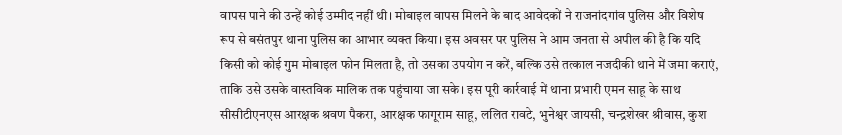वापस पाने की उन्हें कोई उम्मीद नहीं थी। मोबाइल वापस मिलने के बाद आवेदकों ने राजनांदगांव पुलिस और विशेष रूप से बसंतपुर थाना पुलिस का आभार व्यक्त किया। इस अवसर पर पुलिस ने आम जनता से अपील की है कि यदि किसी को कोई गुम मोबाइल फोन मिलता है, तो उसका उपयोग न करें, बल्कि उसे तत्काल नजदीकी थाने में जमा कराएं, ताकि उसे उसके वास्तविक मालिक तक पहुंचाया जा सके। इस पूरी कार्रवाई में थाना प्रभारी एमन साहू के साथ सीसीटीएनएस आरक्षक श्रवण पैकरा, आरक्षक फागूराम साहू, ललित रावटे, भुनेश्वर जायसी, चन्द्रशेखर श्रीवास, कुश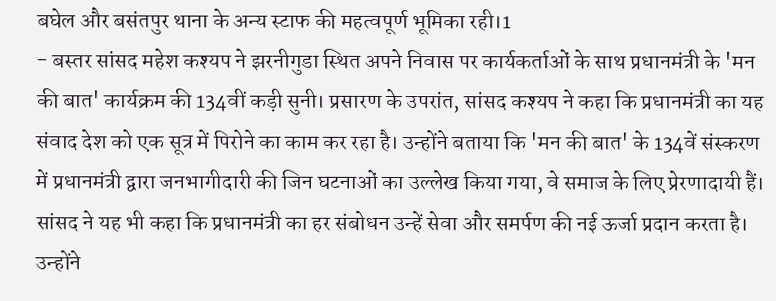बघेल और बसंतपुर थाना के अन्य स्टाफ की महत्वपूर्ण भूमिका रही।1
- बस्तर सांसद महेश कश्यप ने झरनीगुडा स्थित अपने निवास पर कार्यकर्ताओं के साथ प्रधानमंत्री के 'मन की बात' कार्यक्रम की 134वीं कड़ी सुनी। प्रसारण के उपरांत, सांसद कश्यप ने कहा कि प्रधानमंत्री का यह संवाद देश को एक सूत्र में पिरोने का काम कर रहा है। उन्होंने बताया कि 'मन की बात' के 134वें संस्करण में प्रधानमंत्री द्वारा जनभागीदारी की जिन घटनाओं का उल्लेख किया गया, वे समाज के लिए प्रेरणादायी हैं। सांसद ने यह भी कहा कि प्रधानमंत्री का हर संबोधन उन्हें सेवा और समर्पण की नई ऊर्जा प्रदान करता है। उन्होंने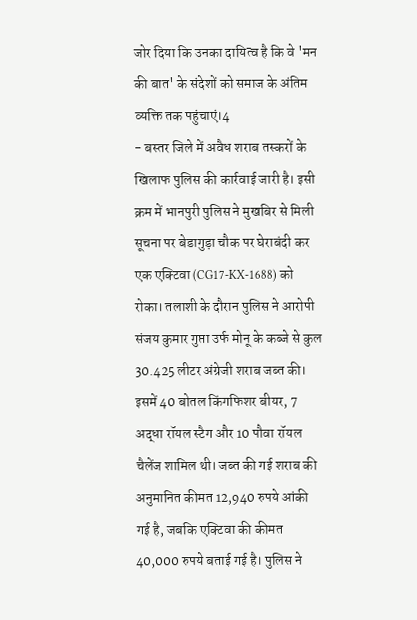जोर दिया कि उनका दायित्व है कि वे 'मन की बात' के संदेशों को समाज के अंतिम व्यक्ति तक पहुंचाएं।4
- बस्तर जिले में अवैध शराब तस्करों के खिलाफ पुलिस की कार्रवाई जारी है। इसी क्रम में भानपुरी पुलिस ने मुखबिर से मिली सूचना पर बेडागुड़ा चौक पर घेराबंदी कर एक एक्टिवा (CG17-KX-1688) को रोका। तलाशी के दौरान पुलिस ने आरोपी संजय कुमार गुप्ता उर्फ मोनू के कब्जे से कुल 30.425 लीटर अंग्रेजी शराब जब्त की। इसमें 40 बोतल किंगफिशर बीयर, 7 अद्धा रॉयल स्टैग और 10 पौवा रॉयल चैलेंज शामिल थी। जब्त की गई शराब की अनुमानित कीमत 12,940 रुपये आंकी गई है, जबकि एक्टिवा की कीमत 40,000 रुपये बताई गई है। पुलिस ने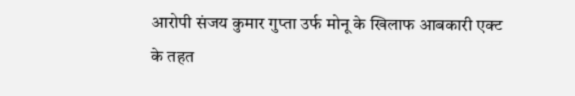आरोपी संजय कुमार गुप्ता उर्फ मोनू के खिलाफ आबकारी एक्ट के तहत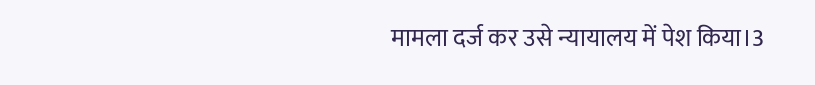मामला दर्ज कर उसे न्यायालय में पेश किया।3